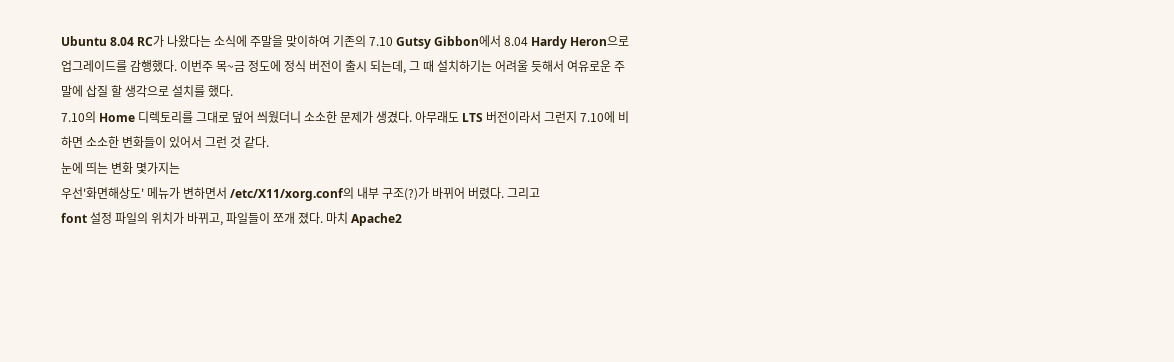Ubuntu 8.04 RC가 나왔다는 소식에 주말을 맞이하여 기존의 7.10 Gutsy Gibbon에서 8.04 Hardy Heron으로 업그레이드를 감행했다. 이번주 목~금 정도에 정식 버전이 출시 되는데, 그 때 설치하기는 어려울 듯해서 여유로운 주말에 삽질 할 생각으로 설치를 했다.
7.10의 Home 디렉토리를 그대로 덮어 씌웠더니 소소한 문제가 생겼다. 아무래도 LTS 버전이라서 그런지 7.10에 비하면 소소한 변화들이 있어서 그런 것 같다.
눈에 띄는 변화 몇가지는
우선'화면해상도' 메뉴가 변하면서 /etc/X11/xorg.conf의 내부 구조(?)가 바뀌어 버렸다. 그리고
font 설정 파일의 위치가 바뀌고, 파일들이 쪼개 졌다. 마치 Apache2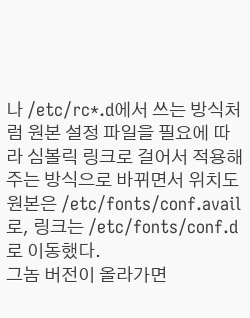나 /etc/rc*.d에서 쓰는 방식처럼 원본 설정 파일을 필요에 따라 심볼릭 링크로 걸어서 적용해주는 방식으로 바뀌면서 위치도 원본은 /etc/fonts/conf.avail로, 링크는 /etc/fonts/conf.d로 이동했다.
그놈 버전이 올라가면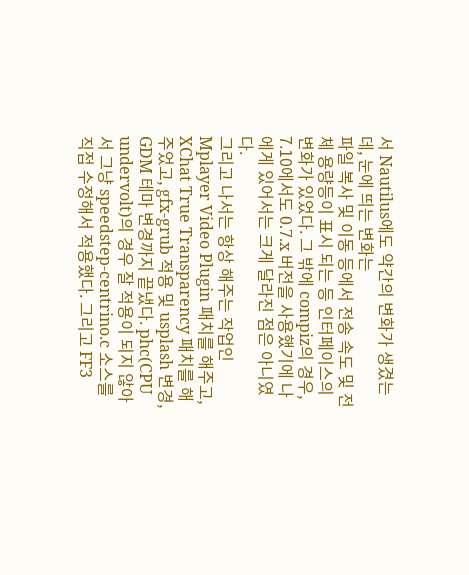서 Nautilus에도 약간의 변화가 생겼는데, 눈에 띄는 변화는
파일 복사 및 이동 등에서 전송 속도 및 전체 용량등이 표시 되는 등 인터페이스의 변화가 있었다. 그 밖에 compiz의 경우, 7.10에서도 0.7.x 버전을 사용했기에 나에게 있어서는 크게 달라진 점은 아니였다.
그리고 나서는 항상 해주는 작업인
Mplayer Video Plugin 패치를 해주고,
XChat True Transparency 패치를 해주었고, gfx-grub 적용 및 usplash 변경, GDM 테마 변경까지 끝냈다. phc(CPU undervolt)의 경우 잘 적용이 되지 않아서 그냥 speedstep-centrino.c 소스를 직접 수정해서 적용했다. 그리고 FF3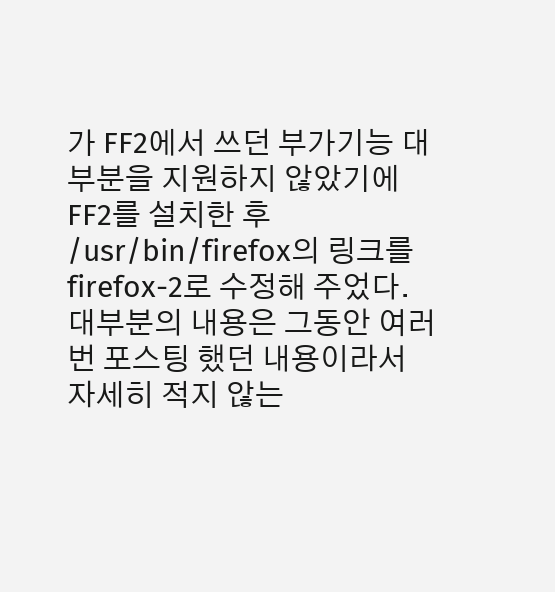가 FF2에서 쓰던 부가기능 대부분을 지원하지 않았기에 FF2를 설치한 후 /usr/bin/firefox의 링크를 firefox-2로 수정해 주었다.
대부분의 내용은 그동안 여러번 포스팅 했던 내용이라서 자세히 적지 않는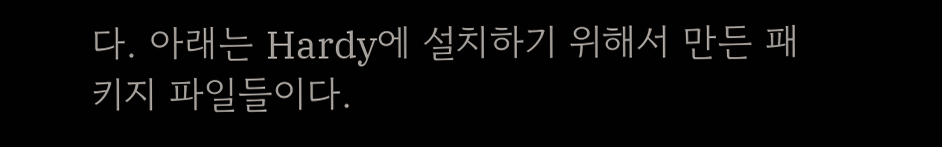다. 아래는 Hardy에 설치하기 위해서 만든 패키지 파일들이다.